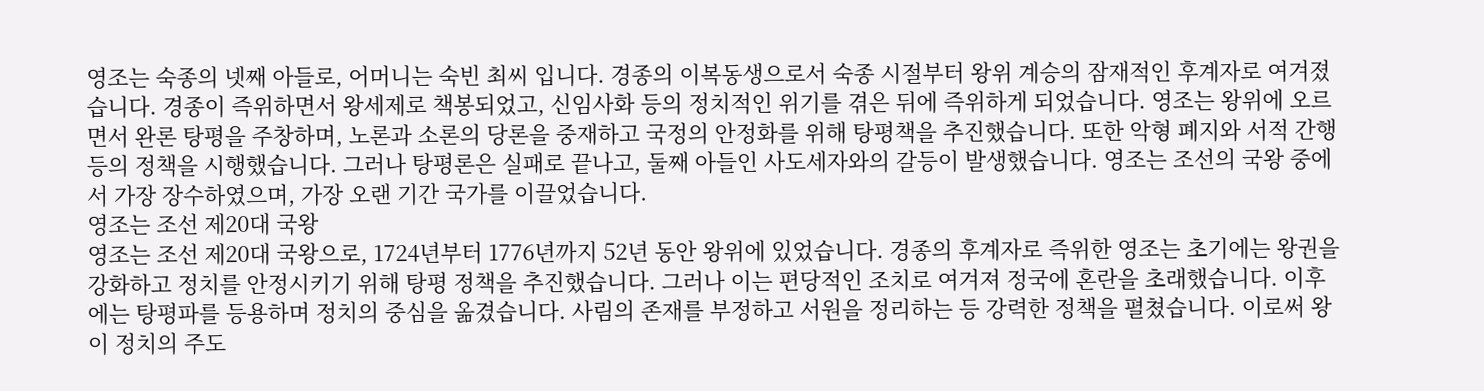영조는 숙종의 넷째 아들로, 어머니는 숙빈 최씨 입니다. 경종의 이복동생으로서 숙종 시절부터 왕위 계승의 잠재적인 후계자로 여겨졌습니다. 경종이 즉위하면서 왕세제로 책봉되었고, 신임사화 등의 정치적인 위기를 겪은 뒤에 즉위하게 되었습니다. 영조는 왕위에 오르면서 완론 탕평을 주창하며, 노론과 소론의 당론을 중재하고 국정의 안정화를 위해 탕평책을 추진했습니다. 또한 악형 폐지와 서적 간행 등의 정책을 시행했습니다. 그러나 탕평론은 실패로 끝나고, 둘째 아들인 사도세자와의 갈등이 발생했습니다. 영조는 조선의 국왕 중에서 가장 장수하였으며, 가장 오랜 기간 국가를 이끌었습니다.
영조는 조선 제20대 국왕
영조는 조선 제20대 국왕으로, 1724년부터 1776년까지 52년 동안 왕위에 있었습니다. 경종의 후계자로 즉위한 영조는 초기에는 왕권을 강화하고 정치를 안정시키기 위해 탕평 정책을 추진했습니다. 그러나 이는 편당적인 조치로 여겨져 정국에 혼란을 초래했습니다. 이후에는 탕평파를 등용하며 정치의 중심을 옮겼습니다. 사림의 존재를 부정하고 서원을 정리하는 등 강력한 정책을 펼쳤습니다. 이로써 왕이 정치의 주도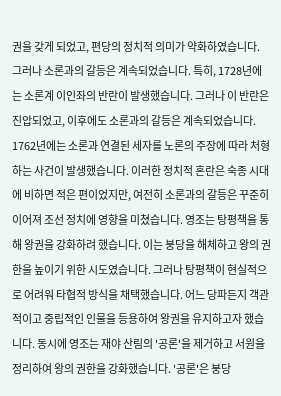권을 갖게 되었고, 편당의 정치적 의미가 약화하였습니다. 그러나 소론과의 갈등은 계속되었습니다. 특히, 1728년에는 소론계 이인좌의 반란이 발생했습니다. 그러나 이 반란은 진압되었고, 이후에도 소론과의 갈등은 계속되었습니다. 1762년에는 소론과 연결된 세자를 노론의 주장에 따라 처형하는 사건이 발생했습니다. 이러한 정치적 혼란은 숙종 시대에 비하면 적은 편이었지만, 여전히 소론과의 갈등은 꾸준히 이어져 조선 정치에 영향을 미쳤습니다. 영조는 탕평책을 통해 왕권을 강화하려 했습니다. 이는 붕당을 해체하고 왕의 권한을 높이기 위한 시도였습니다. 그러나 탕평책이 현실적으로 어려워 타협적 방식을 채택했습니다. 어느 당파든지 객관적이고 중립적인 인물을 등용하여 왕권을 유지하고자 했습니다. 동시에 영조는 재야 산림의 '공론'을 제거하고 서원을 정리하여 왕의 권한을 강화했습니다. '공론'은 붕당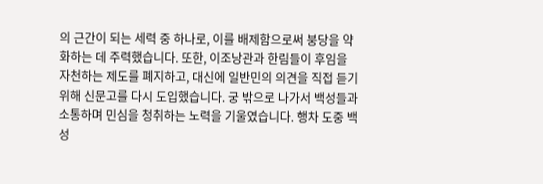의 근간이 되는 세력 중 하나로, 이를 배제함으로써 붕당을 약화하는 데 주력했습니다. 또한, 이조낭관과 한림들이 후임을 자천하는 제도를 폐지하고, 대신에 일반민의 의견을 직접 듣기 위해 신문고를 다시 도입했습니다. 궁 밖으로 나가서 백성들과 소통하며 민심을 청취하는 노력을 기울였습니다. 행차 도중 백성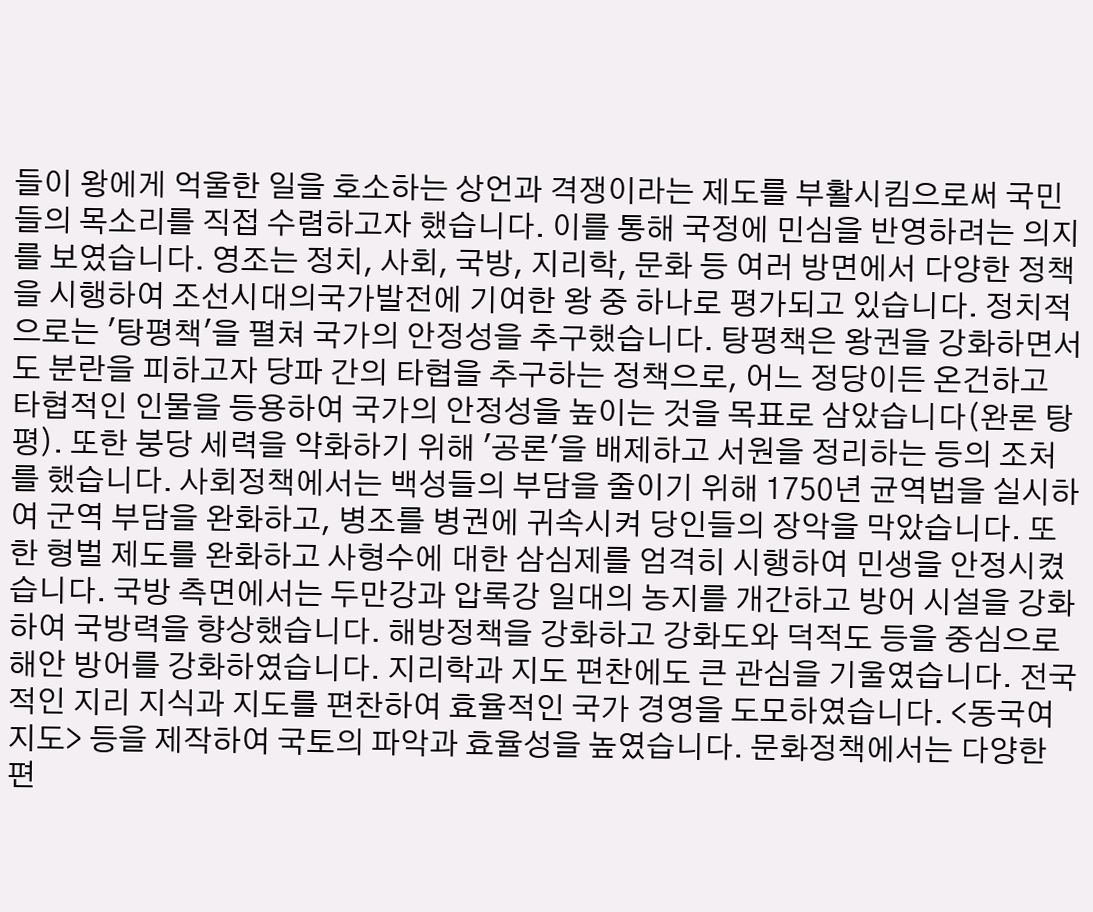들이 왕에게 억울한 일을 호소하는 상언과 격쟁이라는 제도를 부활시킴으로써 국민들의 목소리를 직접 수렴하고자 했습니다. 이를 통해 국정에 민심을 반영하려는 의지를 보였습니다. 영조는 정치, 사회, 국방, 지리학, 문화 등 여러 방면에서 다양한 정책을 시행하여 조선시대의국가발전에 기여한 왕 중 하나로 평가되고 있습니다. 정치적으로는 '탕평책'을 펼쳐 국가의 안정성을 추구했습니다. 탕평책은 왕권을 강화하면서도 분란을 피하고자 당파 간의 타협을 추구하는 정책으로, 어느 정당이든 온건하고 타협적인 인물을 등용하여 국가의 안정성을 높이는 것을 목표로 삼았습니다(완론 탕평). 또한 붕당 세력을 약화하기 위해 '공론'을 배제하고 서원을 정리하는 등의 조처를 했습니다. 사회정책에서는 백성들의 부담을 줄이기 위해 1750년 균역법을 실시하여 군역 부담을 완화하고, 병조를 병권에 귀속시켜 당인들의 장악을 막았습니다. 또한 형벌 제도를 완화하고 사형수에 대한 삼심제를 엄격히 시행하여 민생을 안정시켰습니다. 국방 측면에서는 두만강과 압록강 일대의 농지를 개간하고 방어 시설을 강화하여 국방력을 향상했습니다. 해방정책을 강화하고 강화도와 덕적도 등을 중심으로 해안 방어를 강화하였습니다. 지리학과 지도 편찬에도 큰 관심을 기울였습니다. 전국적인 지리 지식과 지도를 편찬하여 효율적인 국가 경영을 도모하였습니다. <동국여지도> 등을 제작하여 국토의 파악과 효율성을 높였습니다. 문화정책에서는 다양한 편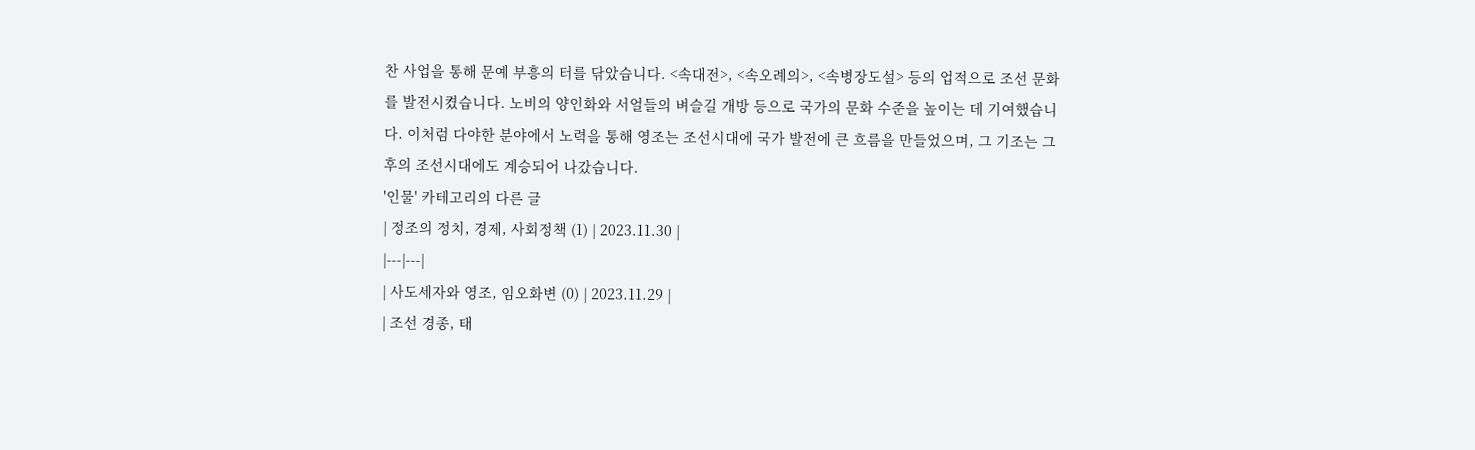찬 사업을 통해 문예 부흥의 터를 닦았습니다. <속대전>, <속오례의>, <속병장도설> 등의 업적으로 조선 문화를 발전시켰습니다. 노비의 양인화와 서얼들의 벼슬길 개방 등으로 국가의 문화 수준을 높이는 데 기여했습니다. 이처럼 다야한 분야에서 노력을 통해 영조는 조선시대에 국가 발전에 큰 흐름을 만들었으며, 그 기조는 그 후의 조선시대에도 계승되어 나갔습니다.
'인물' 카테고리의 다른 글
| 정조의 정치, 경제, 사회정책 (1) | 2023.11.30 |
|---|---|
| 사도세자와 영조, 임오화변 (0) | 2023.11.29 |
| 조선 경종, 태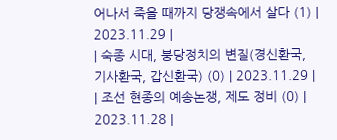어나서 죽을 때까지 당쟁속에서 살다 (1) | 2023.11.29 |
| 숙종 시대, 붕당정치의 변질(경신환국, 기사환국, 갑신환국) (0) | 2023.11.29 |
| 조선 현종의 예송논쟁, 제도 정비 (0) | 2023.11.28 |